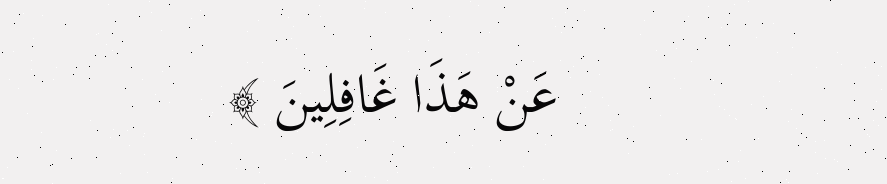عَنْ هَذَا غَافِلِينَ ﴾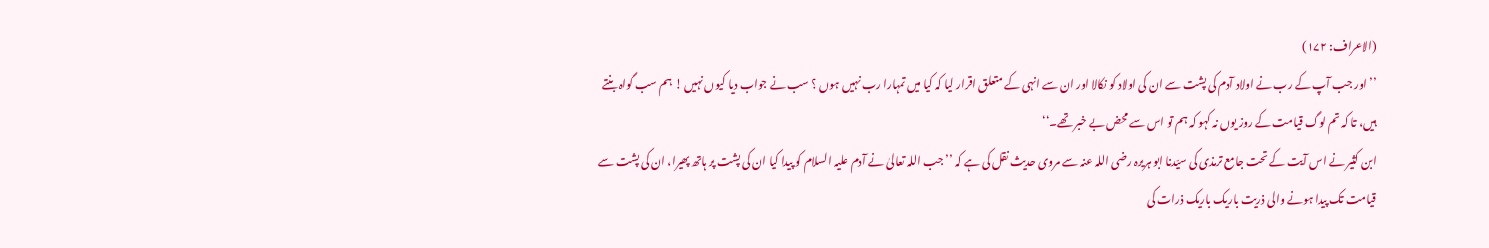(الاعراف: ۱۷۲)
’’اور جب آپ کے رب نے اولاد آدم کی پشت سے ان کی اولاد کو نکالا اور ان سے انہی کے متعلق اقرار لیا کہ کیا میں تمہارا رب نہیں ہوں ؟ سب نے جواب دیا کیوں نہیں ! ہم سب گواہ بنتے ہیں، تا کہ تم لوگ قیامت کے روز یوں نہ کہو کہ ہم تو اس سے محض بے خبر تھے۔‘‘
ابن کثیر نے اس آیت کے تحت جامع ترمذی کی سیّدنا ابو ہریرہ رضی اللہ عنہ سے مروی حدیث نقل کی ہے کہ ’’جب اللہ تعالیٰ نے آدم علیہ السلام کو پیدا کیا ان کی پشت پر ہاتھ پھیرا، ان کی پشت سے قیامت تک پیدا ہونے والی ذریت باریک باریک ذرات کی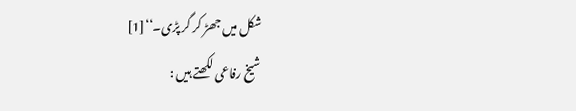شکل میں جھڑ کر گر پڑی۔‘‘[1]
شیخ رفاعی لکھتے ہیں :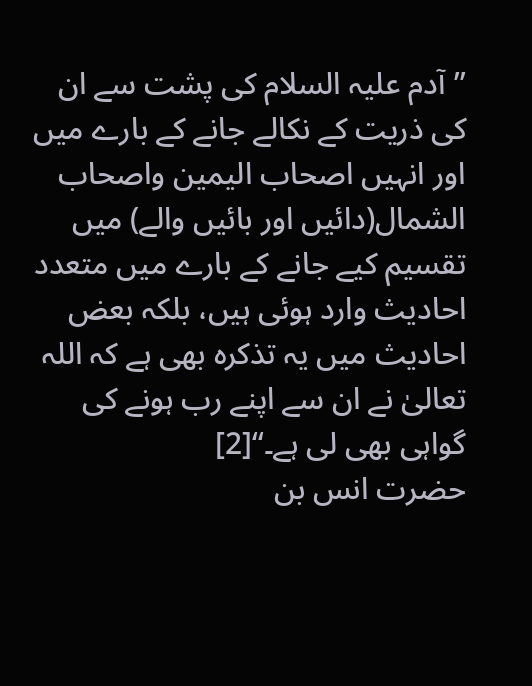’’آدم علیہ السلام کی پشت سے ان کی ذریت کے نکالے جانے کے بارے میں اور انہیں اصحاب الیمین واصحاب الشمال(دائیں اور بائیں والے) میں تقسیم کیے جانے کے بارے میں متعدد احادیث وارد ہوئی ہیں، بلکہ بعض احادیث میں یہ تذکرہ بھی ہے کہ اللہ تعالیٰ نے ان سے اپنے رب ہونے کی گواہی بھی لی ہے۔‘‘[2]
حضرت انس بن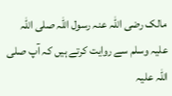مالک رضی اللہ عنہ رسول اللہ صلی اللہ علیہ وسلم سے روایت کرتے ہیں کہ آپ صلی اللہ علیہ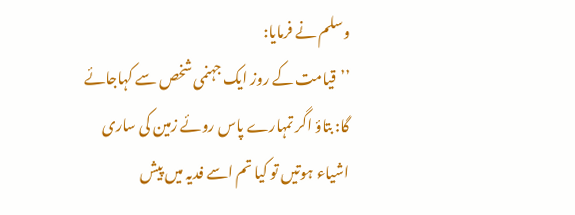وسلم نے فرمایا:
’’قیامت کے روز ایک جہنمی شخص سے کہاجائے گا: بتاؤ اگر تمہارے پاس روئے زمین کی ساری اشیاء ہوتیں تو کیا تم اسے فدیہ میں پیش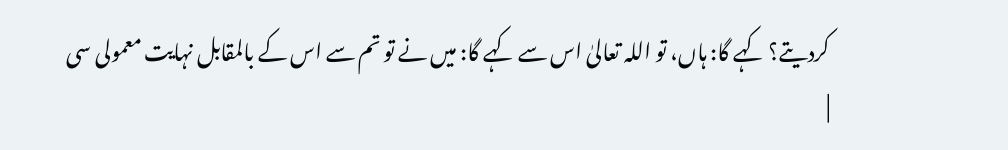کردیتے؟ کہے گا: ہاں، تو اللہ تعالیٰ اس سے کہے گا: میں نے تو تم سے اس کے بالمقابل نہایت معمولی سی
|